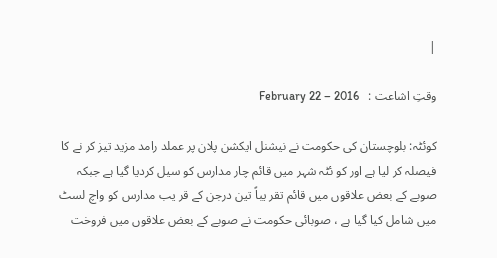|

وقتِ اشاعت :   February 22 – 2016

کوئٹہ: بلوچستان کی حکومت نے نیشنل ایکشن پلان پر عملد رامد مزید تیز کر نے کا فیصلہ کر لیا ہے اور کو ئٹہ شہر میں قائم چار مدارس کو سیل کردیا گیا ہے جبکہ صوبے کے بعض علاقوں میں قائم تقر یباً تین درجن کے قر یب مدارس کو واچ لسٹ میں شامل کیا گیا ہے ، صوبائی حکومت نے صوبے کے بعض علاقوں میں فروخت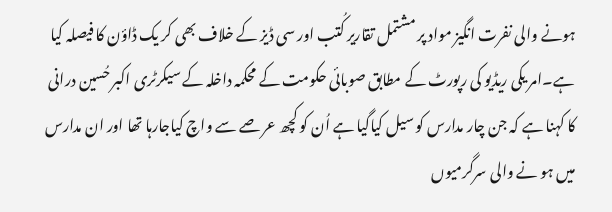ہونے والی نفرت انگیز مواد پر مشتمل تقاریر کُتب اور سی ڈیز کے خلاف بھی کر یک ڈاؤن کا فیصلہ کیا ہے۔امر یکی ریڈیو کی رپورٹ کے مطابق صوبائی حکومت کے محکمہ داخلہ کے سیکرٹری اکبر حُسین درانی کا کہنا ہے کہ جن چار مدارس کو سیل کیاگیا ہے اُن کو کچھ عر صے سے واچ کیاجارہا تھا اور ان مدارس میں ہو نے والی سرگرمیوں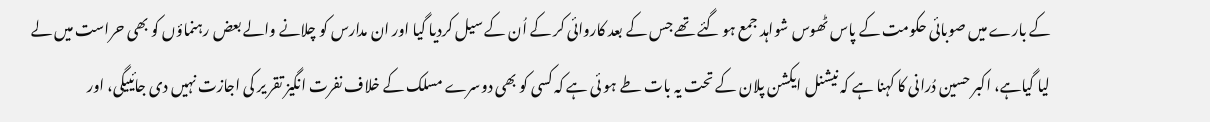کے بارے میں صوبائی حکومت کے پاس ٹھوس شواہد جمع ہو گئے تھے جس کے بعد کاروائی کر کے اُن کے سیل کردیا گیا اور ان مدارس کو چلانے والے بعض رہنماؤں کو بھی حراست میں لے لیا گیاہے، اکبر حسین دُرانی کا کہنا ہے کہ نیشنل ایکشن پلان کے تحت یہ بات طے ہو ئی ہے کہ کسی کو بھی دوسرے مسلک کے خلاف نفرت انگیز تقر یر کی اجازت نہیں دی جائییگی، اور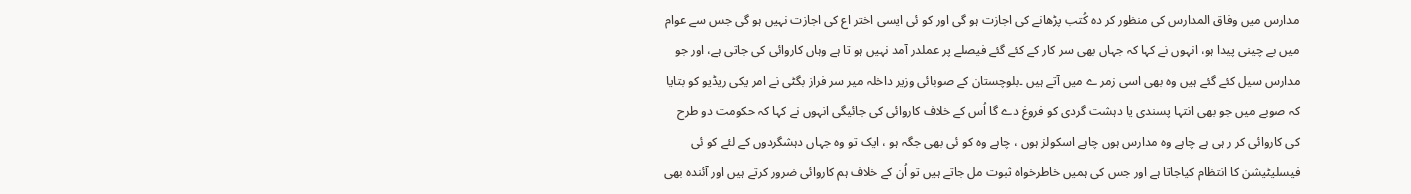مدارس میں وفاق المدارس کی منظور کر دہ کُتب پڑھانے کی اجازت ہو گی اور کو ئی ایسی اختر اع کی اجازت نہیں ہو گی جس سے عوام میں بے چینی پیدا ہو، انہوں نے کہا کہ جہاں بھی سر کار کے کئے گئے فیصلے پر عملدر آمد نہیں ہو تا ہے وہاں کاروائی کی جاتی ہے، اور جو مدارس سیل کئے گئے ہیں وہ بھی اسی زمر ے میں آتے ہیں ۔بلوچستان کے صوبائی وزیر داخلہ میر سر فراز بگٹی نے امر یکی ریڈیو کو بتایا کہ صوبے میں جو بھی انتہا پسندی یا دہشت گردی کو فروغ دے گا اُس کے خلاف کاروائی کی جائیگی انہوں نے کہا کہ حکومت دو طرح کی کاروائی کر ر ہی ہے چاہے وہ مدارس ہوں چاہے اسکولز ہوں ، چاہے وہ کو ئی بھی جگہ ہو ، ایک تو وہ جہاں دہشگردوں کے لئے کو ئی فیسلیٹیشن کا انتظام کیاجاتا ہے اور جس کی ہمیں خاطرخواہ ثبوت مل جاتے ہیں تو اُن کے خلاف ہم کاروائی ضرور کرتے ہیں اور آئندہ بھی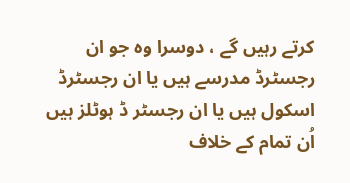کرتے رہیں گے ، دوسرا وہ جو ان رجسٹرڈ مدرسے ہیں یا ان رجسٹرڈ اسکول ہیں یا ان رجسٹر ڈ ہوٹلز ہیں اُن تمام کے خلاف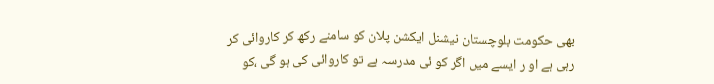بھی حکومت بلوچستان نیشنل ایکشن پلان کو سامنے رکھ کر کاروائی کر رہی ہے او ر ایسے میں اگر کو ئی مدرسہ ہے تو کاروائی کی ہو گی ،کو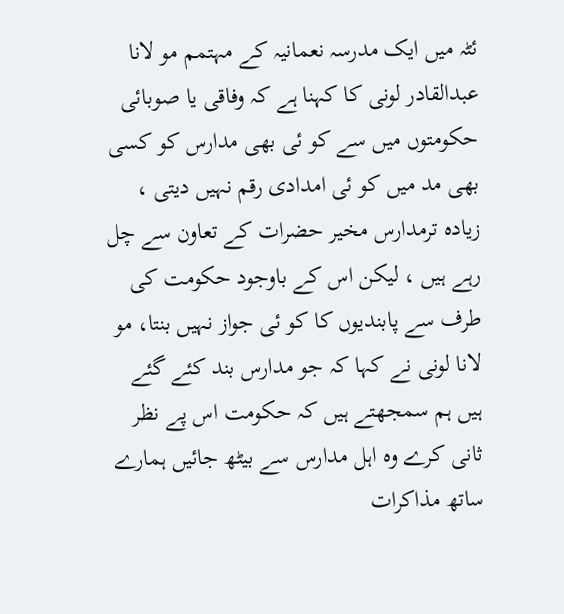ئٹہ میں ایک مدرسہ نعمانیہ کے مہتمم مو لانا عبدالقادر لونی کا کہنا ہے کہ وفاقی یا صوبائی حکومتوں میں سے کو ئی بھی مدارس کو کسی بھی مد میں کو ئی امدادی رقم نہیں دیتی ، زیادہ ترمدارس مخیر حضرات کے تعاون سے چل رہے ہیں ، لیکن اس کے باوجود حکومت کی طرف سے پابندیوں کا کو ئی جواز نہیں بنتا، مو لانا لونی نے کہا کہ جو مدارس بند کئے گئے ہیں ہم سمجھتے ہیں کہ حکومت اس پے نظر ثانی کرے وہ اہل مدارس سے بیٹھ جائیں ہمارے ساتھ مذاکرات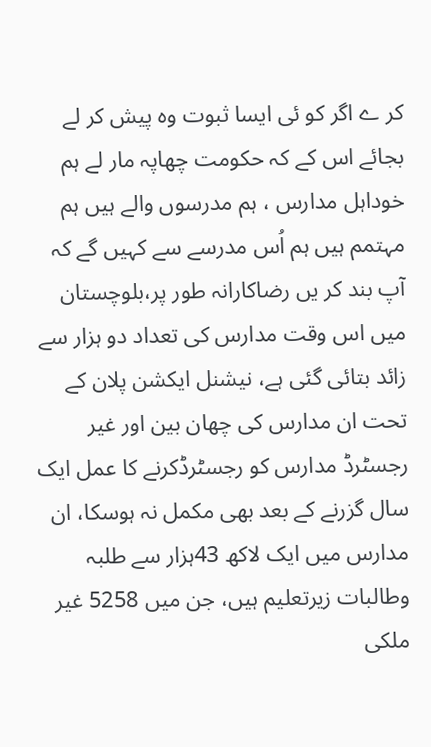کر ے اگر کو ئی ایسا ثبوت وہ پیش کر لے بجائے اس کے کہ حکومت چھاپہ مار لے ہم خوداہل مدارس ، ہم مدرسوں والے ہیں ہم مہتمم ہیں ہم اُس مدرسے سے کہیں گے کہ آپ بند کر یں رضاکارانہ طور پر،بلوچستان میں اس وقت مدارس کی تعداد دو ہزار سے زائد بتائی گئی ہے، نیشنل ایکشن پلان کے تحت ان مدارس کی چھان بین اور غیر رجسٹرڈ مدارس کو رجسٹرڈکرنے کا عمل ایک سال گزرنے کے بعد بھی مکمل نہ ہوسکا، ان مدارس میں ایک لاکھ 43ہزار سے طلبہ وطالبات زیرتعلیم ہیں، جن میں 5258 غیر ملکی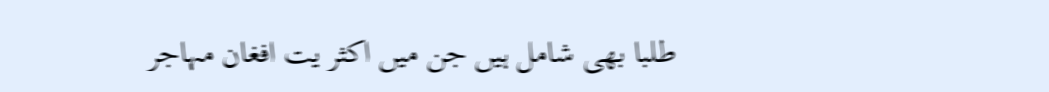طلبا بھی شامل ہیں جن میں اکثر یت افغان مہاجر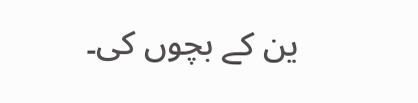ین کے بچوں کی۔